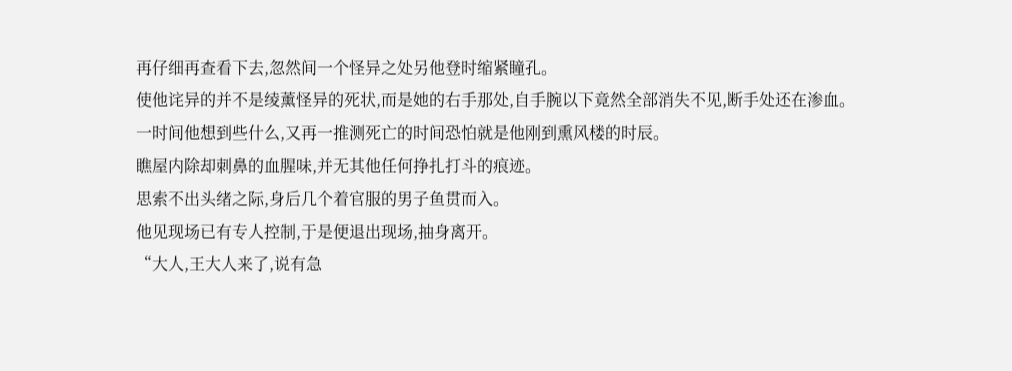再仔细再查看下去,忽然间一个怪异之处另他登时缩紧瞳孔。
使他诧异的并不是绫薰怪异的死状,而是她的右手那处,自手腕以下竟然全部消失不见,断手处还在渗血。
一时间他想到些什么,又再一推测死亡的时间恐怕就是他刚到熏风楼的时辰。
瞧屋内除却刺鼻的血腥味,并无其他任何挣扎打斗的痕迹。
思索不出头绪之际,身后几个着官服的男子鱼贯而入。
他见现场已有专人控制,于是便退出现场,抽身离开。
“大人,王大人来了,说有急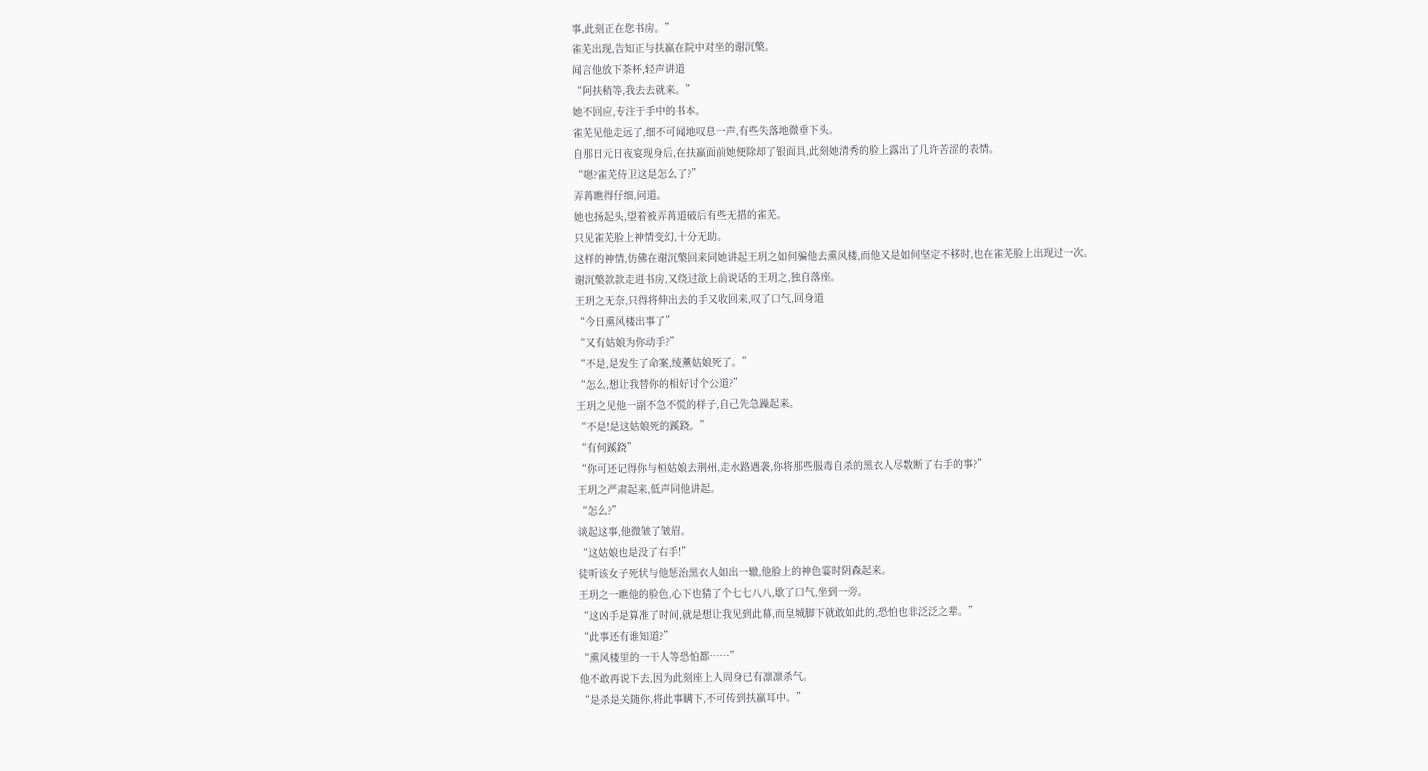事,此刻正在您书房。”
雀芜出现,告知正与扶嬴在院中对坐的谢沉檠。
闻言他放下茶杯,轻声讲道
“阿扶稍等,我去去就来。”
她不回应,专注于手中的书本。
雀芜见他走远了,细不可闻地叹息一声,有些失落地微垂下头。
自那日元日夜宴现身后,在扶嬴面前她便除却了银面具,此刻她清秀的脸上露出了几许苦涩的表情。
“嗯?雀芜侍卫这是怎么了?”
弄苒瞧得仔细,问道。
她也扬起头,望着被弄苒道破后有些无措的雀芜。
只见雀芜脸上神情变幻,十分无助。
这样的神情,仿佛在谢沉檠回来同她讲起王玥之如何骗他去熏风楼,而他又是如何坚定不移时,也在雀芜脸上出现过一次。
谢沉檠款款走进书房,又绕过欲上前说话的王玥之,独自落座。
王玥之无奈,只得将伸出去的手又收回来,叹了口气,回身道
“今日熏风楼出事了”
“又有姑娘为你动手?”
“不是,是发生了命案,绫薰姑娘死了。”
“怎么,想让我替你的相好讨个公道?”
王玥之见他一副不急不慌的样子,自己先急躁起来。
“不是!是这姑娘死的蹊跷。”
“有何蹊跷”
“你可还记得你与桓姑娘去荆州,走水路遇袭,你将那些服毒自杀的黑衣人尽数断了右手的事?”
王玥之严肃起来,低声同他讲起。
“怎么?”
谈起这事,他微皱了皱眉。
“这姑娘也是没了右手!”
徒听该女子死状与他惩治黑衣人如出一辙,他脸上的神色霎时阴森起来。
王玥之一瞧他的脸色,心下也猜了个七七八八,歇了口气,坐到一旁。
“这凶手是算准了时间,就是想让我见到此幕,而皇城脚下就敢如此的,恐怕也非泛泛之辈。”
“此事还有谁知道?”
“熏风楼里的一干人等恐怕都……”
他不敢再说下去,因为此刻座上人周身已有凛凛杀气。
“是杀是关随你,将此事瞒下,不可传到扶嬴耳中。”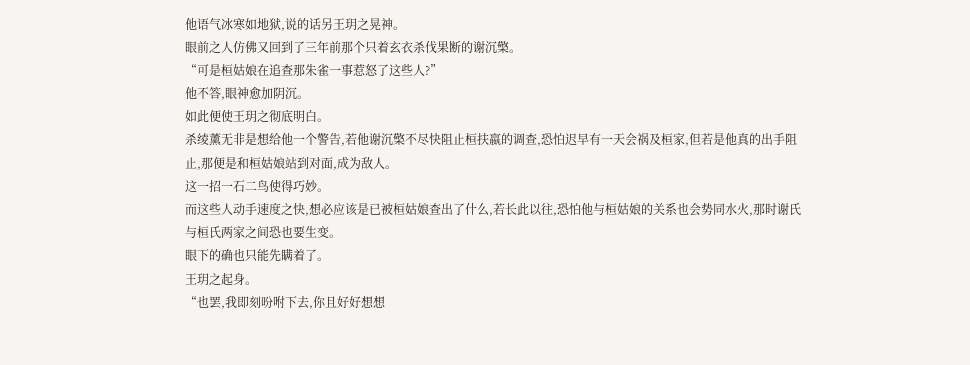他语气冰寒如地狱,说的话另王玥之晃神。
眼前之人仿佛又回到了三年前那个只着玄衣杀伐果断的谢沉檠。
“可是桓姑娘在追查那朱雀一事惹怒了这些人?”
他不答,眼神愈加阴沉。
如此便使王玥之彻底明白。
杀绫薰无非是想给他一个警告,若他谢沉檠不尽快阻止桓扶嬴的调查,恐怕迟早有一天会祸及桓家,但若是他真的出手阻止,那便是和桓姑娘站到对面,成为敌人。
这一招一石二鸟使得巧妙。
而这些人动手速度之快,想必应该是已被桓姑娘查出了什么,若长此以往,恐怕他与桓姑娘的关系也会势同水火,那时谢氏与桓氏两家之间恐也要生变。
眼下的确也只能先瞒着了。
王玥之起身。
“也罢,我即刻吩咐下去,你且好好想想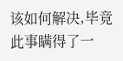该如何解决,毕竟此事瞒得了一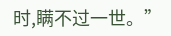时,瞒不过一世。”